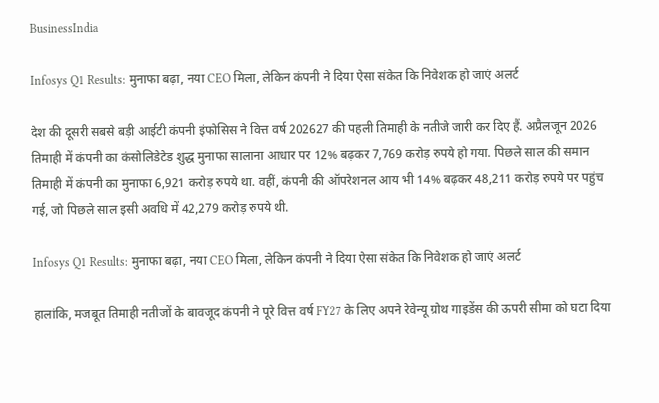BusinessIndia

Infosys Q1 Results: मुनाफा बढ़ा, नया CEO मिला, लेकिन कंपनी ने दिया ऐसा संकेत कि निवेशक हो जाएं अलर्ट

देश की दूसरी सबसे बड़ी आईटी कंपनी इंफोसिस ने वित्त वर्ष 202627 की पहली तिमाही के नतीजे जारी कर दिए हैं. अप्रैलजून 2026 तिमाही में कंपनी का कंसोलिडेटेड शुद्ध मुनाफा सालाना आधार पर 12% बढ़कर 7,769 करोड़ रुपये हो गया. पिछले साल की समान तिमाही में कंपनी का मुनाफा 6,921 करोड़ रुपये था. वहीं, कंपनी की ऑपरेशनल आय भी 14% बढ़कर 48,211 करोड़ रुपये पर पहुंच गई, जो पिछले साल इसी अवधि में 42,279 करोड़ रुपये थी.

Infosys Q1 Results: मुनाफा बढ़ा, नया CEO मिला, लेकिन कंपनी ने दिया ऐसा संकेत कि निवेशक हो जाएं अलर्ट

हालांकि, मजबूत तिमाही नतीजों के बावजूद कंपनी ने पूरे वित्त वर्ष FY27 के लिए अपने रेवेन्यू ग्रोथ गाइडेंस की ऊपरी सीमा को घटा दिया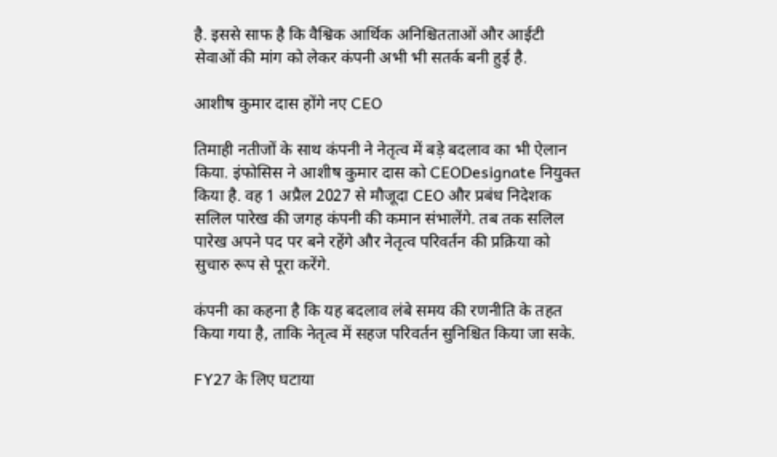है. इससे साफ है कि वैश्विक आर्थिक अनिश्चितताओं और आईटी सेवाओं की मांग को लेकर कंपनी अभी भी सतर्क बनी हुई है.

आशीष कुमार दास होंगे नए CEO

तिमाही नतीजों के साथ कंपनी ने नेतृत्व में बड़े बदलाव का भी ऐलान किया. इंफोसिस ने आशीष कुमार दास को CEODesignate नियुक्त किया है. वह 1 अप्रैल 2027 से मौजूदा CEO और प्रबंध निदेशक सलिल पारेख की जगह कंपनी की कमान संभालेंगे. तब तक सलिल पारेख अपने पद पर बने रहेंगे और नेतृत्व परिवर्तन की प्रक्रिया को सुचारु रूप से पूरा करेंगे.

कंपनी का कहना है कि यह बदलाव लंबे समय की रणनीति के तहत किया गया है, ताकि नेतृत्व में सहज परिवर्तन सुनिश्चित किया जा सके.

FY27 के लिए घटाया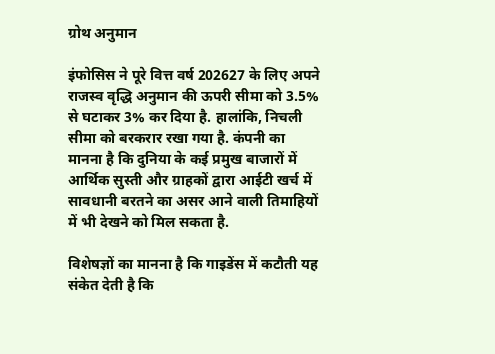ग्रोथ अनुमान

इंफोसिस ने पूरे वित्त वर्ष 202627 के लिए अपने राजस्व वृद्धि अनुमान की ऊपरी सीमा को 3.5% से घटाकर 3% कर दिया है. हालांकि, निचली सीमा को बरकरार रखा गया है. कंपनी का मानना है कि दुनिया के कई प्रमुख बाजारों में आर्थिक सुस्ती और ग्राहकों द्वारा आईटी खर्च में सावधानी बरतने का असर आने वाली तिमाहियों में भी देखने को मिल सकता है.

विशेषज्ञों का मानना है कि गाइडेंस में कटौती यह संकेत देती है कि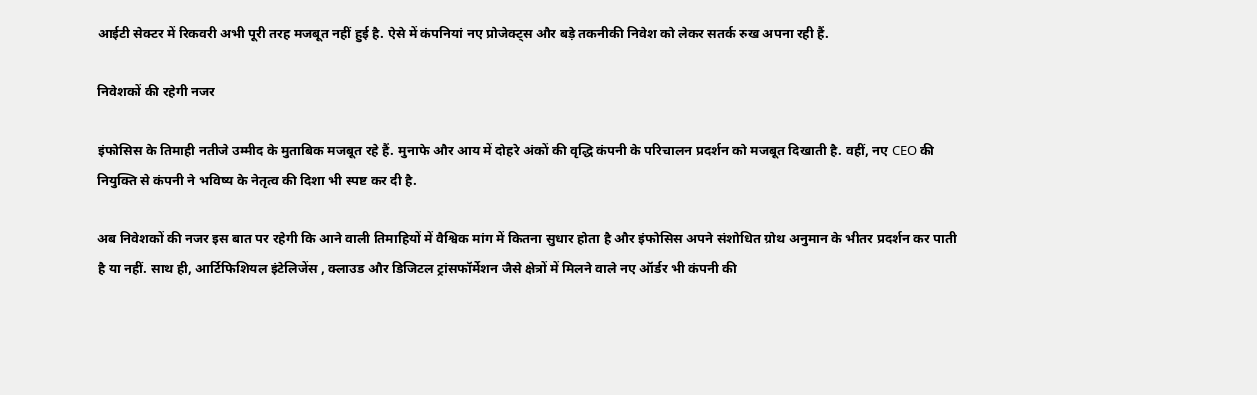आईटी सेक्टर में रिकवरी अभी पूरी तरह मजबूत नहीं हुई है. ऐसे में कंपनियां नए प्रोजेक्ट्स और बड़े तकनीकी निवेश को लेकर सतर्क रुख अपना रही हैं.

निवेशकों की रहेगी नजर

इंफोसिस के तिमाही नतीजे उम्मीद के मुताबिक मजबूत रहे हैं. मुनाफे और आय में दोहरे अंकों की वृद्धि कंपनी के परिचालन प्रदर्शन को मजबूत दिखाती है. वहीं, नए CEO की नियुक्ति से कंपनी ने भविष्य के नेतृत्व की दिशा भी स्पष्ट कर दी है.

अब निवेशकों की नजर इस बात पर रहेगी कि आने वाली तिमाहियों में वैश्विक मांग में कितना सुधार होता है और इंफोसिस अपने संशोधित ग्रोथ अनुमान के भीतर प्रदर्शन कर पाती है या नहीं. साथ ही, आर्टिफिशियल इंटेलिजेंस , क्लाउड और डिजिटल ट्रांसफॉर्मेशन जैसे क्षेत्रों में मिलने वाले नए ऑर्डर भी कंपनी की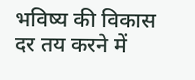भविष्य की विकास दर तय करने में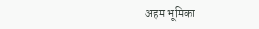अहम भूमिका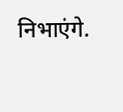निभाएंगे.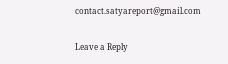contact.satyareport@gmail.com

Leave a Reply